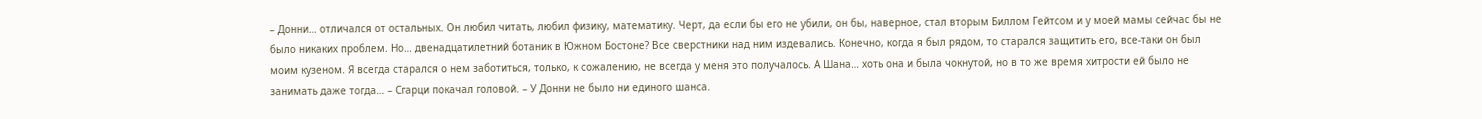– Донни… отличался от остальных. Он любил читать, любил физику, математику. Черт, да если бы его не убили, он бы, наверное, стал вторым Биллом Гейтсом и у моей мамы сейчас бы не было никаких проблем. Но… двенадцатилетний ботаник в Южном Бостоне? Все сверстники над ним издевались. Конечно, когда я был рядом, то старался защитить его, все-таки он был моим кузеном. Я всегда старался о нем заботиться, только, к сожалению, не всегда у меня это получалось. А Шана… хоть она и была чокнутой, но в то же время хитрости ей было не занимать даже тогда… – Сгарци покачал головой. – У Донни не было ни единого шанса.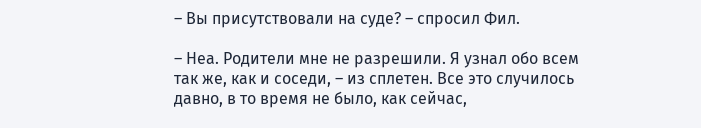– Вы присутствовали на суде? – спросил Фил.

– Неа. Родители мне не разрешили. Я узнал обо всем так же, как и соседи, – из сплетен. Все это случилось давно, в то время не было, как сейчас,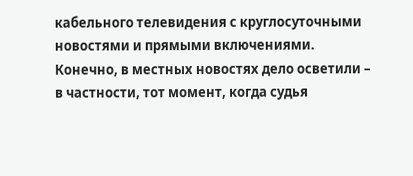кабельного телевидения с круглосуточными новостями и прямыми включениями. Конечно, в местных новостях дело осветили – в частности, тот момент, когда судья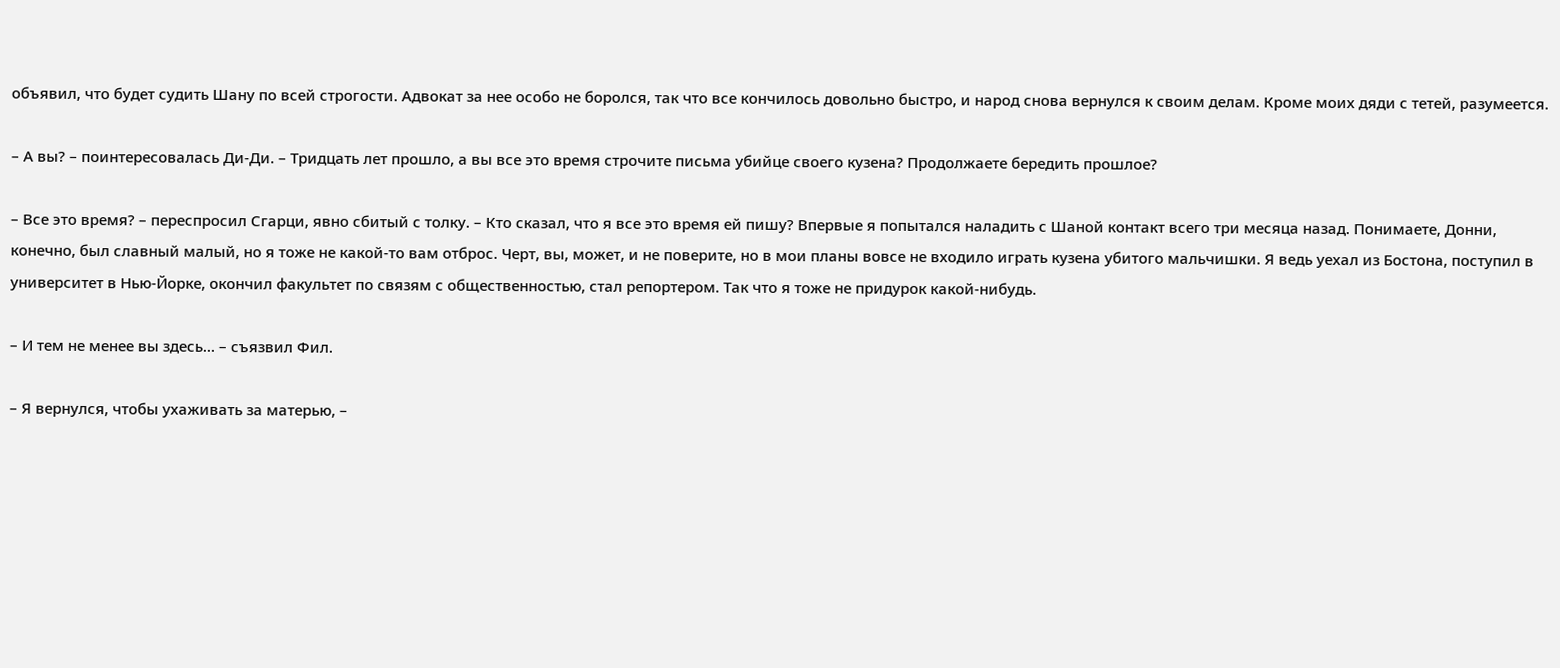объявил, что будет судить Шану по всей строгости. Адвокат за нее особо не боролся, так что все кончилось довольно быстро, и народ снова вернулся к своим делам. Кроме моих дяди с тетей, разумеется.

– А вы? – поинтересовалась Ди-Ди. – Тридцать лет прошло, а вы все это время строчите письма убийце своего кузена? Продолжаете бередить прошлое?

– Все это время? – переспросил Сгарци, явно сбитый с толку. – Кто сказал, что я все это время ей пишу? Впервые я попытался наладить с Шаной контакт всего три месяца назад. Понимаете, Донни, конечно, был славный малый, но я тоже не какой-то вам отброс. Черт, вы, может, и не поверите, но в мои планы вовсе не входило играть кузена убитого мальчишки. Я ведь уехал из Бостона, поступил в университет в Нью-Йорке, окончил факультет по связям с общественностью, стал репортером. Так что я тоже не придурок какой-нибудь.

– И тем не менее вы здесь… – съязвил Фил.

– Я вернулся, чтобы ухаживать за матерью, –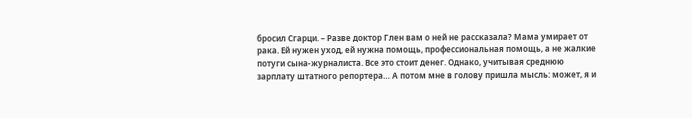бросил Сгарци. – Разве доктор Глен вам о ней не рассказала? Мама умирает от рака. Ей нужен уход, ей нужна помощь, профессиональная помощь, а не жалкие потуги сына-журналиста. Все это стоит денег. Однако, учитывая среднюю зарплату штатного репортера… А потом мне в голову пришла мысль: может, я и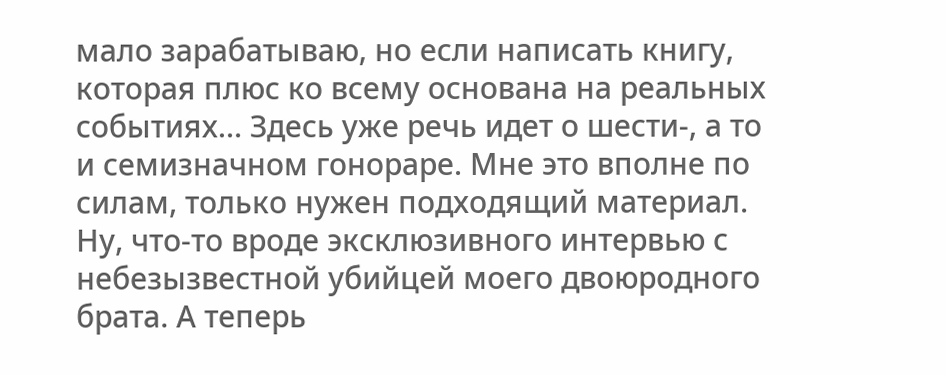мало зарабатываю, но если написать книгу, которая плюс ко всему основана на реальных событиях… Здесь уже речь идет о шести-, а то и семизначном гонораре. Мне это вполне по силам, только нужен подходящий материал. Ну, что-то вроде эксклюзивного интервью с небезызвестной убийцей моего двоюродного брата. А теперь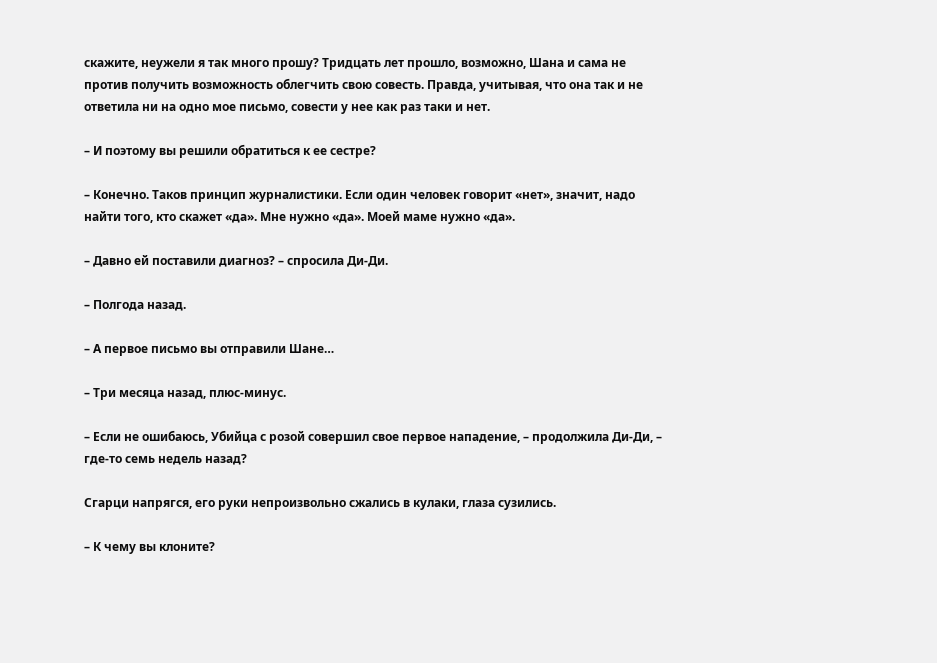скажите, неужели я так много прошу? Тридцать лет прошло, возможно, Шана и сама не против получить возможность облегчить свою совесть. Правда, учитывая, что она так и не ответила ни на одно мое письмо, совести у нее как раз таки и нет.

– И поэтому вы решили обратиться к ее сестре?

– Конечно. Таков принцип журналистики. Если один человек говорит «нет», значит, надо найти того, кто скажет «да». Мне нужно «да». Моей маме нужно «да».

– Давно ей поставили диагноз? – спросила Ди-Ди.

– Полгода назад.

– А первое письмо вы отправили Шане…

– Три месяца назад, плюс-минус.

– Если не ошибаюсь, Убийца с розой совершил свое первое нападение, – продолжила Ди-Ди, – где-то семь недель назад?

Сгарци напрягся, его руки непроизвольно сжались в кулаки, глаза сузились.

– К чему вы клоните?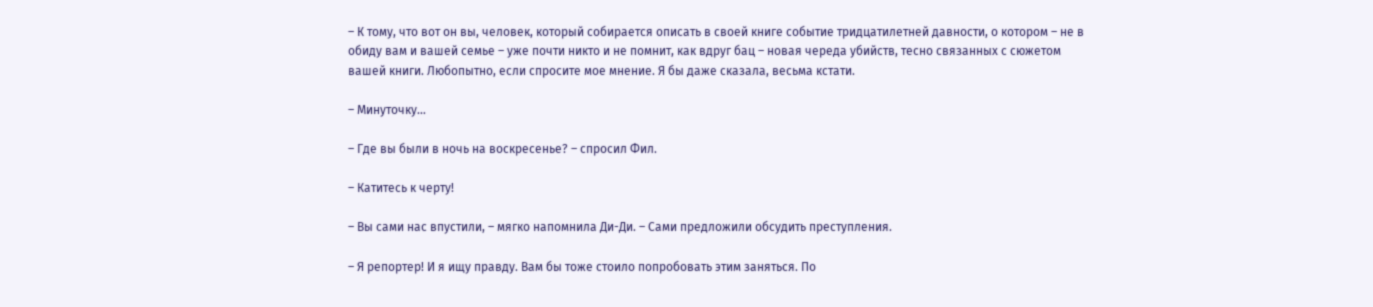– К тому, что вот он вы, человек, который собирается описать в своей книге событие тридцатилетней давности, о котором – не в обиду вам и вашей семье – уже почти никто и не помнит, как вдруг бац – новая череда убийств, тесно связанных с сюжетом вашей книги. Любопытно, если спросите мое мнение. Я бы даже сказала, весьма кстати.

– Минуточку…

– Где вы были в ночь на воскресенье? – спросил Фил.

– Катитесь к черту!

– Вы сами нас впустили, – мягко напомнила Ди-Ди. – Сами предложили обсудить преступления.

– Я репортер! И я ищу правду. Вам бы тоже стоило попробовать этим заняться. По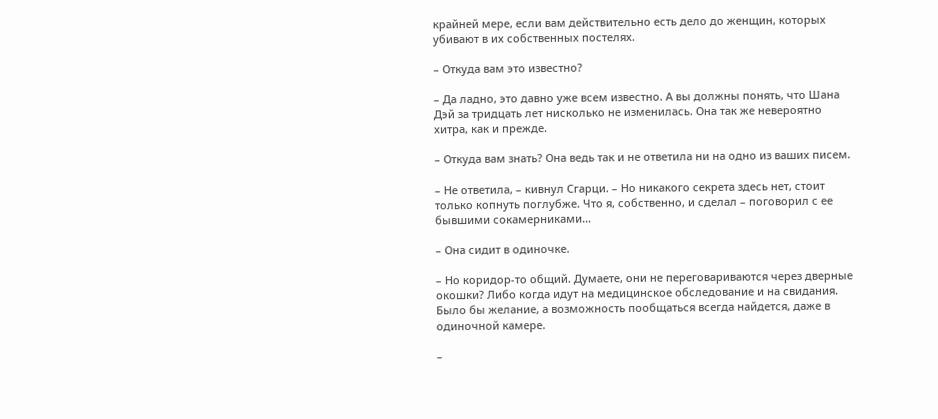крайней мере, если вам действительно есть дело до женщин, которых убивают в их собственных постелях.

– Откуда вам это известно?

– Да ладно, это давно уже всем известно. А вы должны понять, что Шана Дэй за тридцать лет нисколько не изменилась. Она так же невероятно хитра, как и прежде.

– Откуда вам знать? Она ведь так и не ответила ни на одно из ваших писем.

– Не ответила, – кивнул Сгарци. – Но никакого секрета здесь нет, стоит только копнуть поглубже. Что я, собственно, и сделал – поговорил с ее бывшими сокамерниками…

– Она сидит в одиночке.

– Но коридор-то общий. Думаете, они не переговариваются через дверные окошки? Либо когда идут на медицинское обследование и на свидания. Было бы желание, а возможность пообщаться всегда найдется, даже в одиночной камере.

–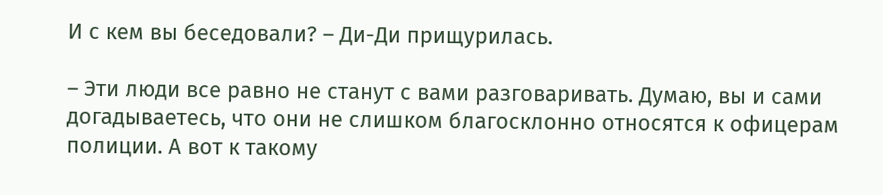И с кем вы беседовали? – Ди-Ди прищурилась.

– Эти люди все равно не станут с вами разговаривать. Думаю, вы и сами догадываетесь, что они не слишком благосклонно относятся к офицерам полиции. А вот к такому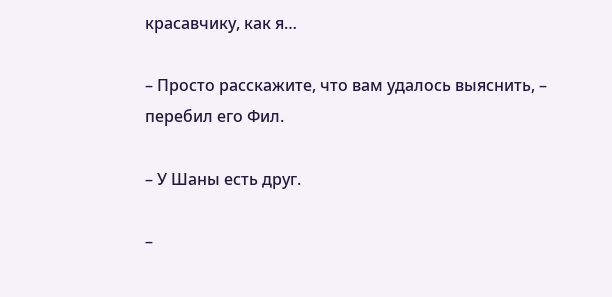красавчику, как я…

– Просто расскажите, что вам удалось выяснить, – перебил его Фил.

– У Шаны есть друг.

–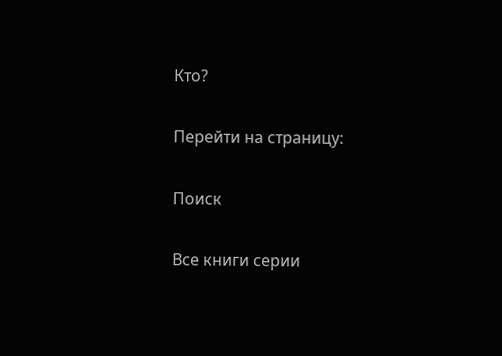Кто?

Перейти на страницу:

Поиск

Все книги серии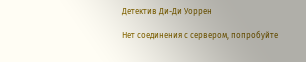Детектив Ди-Ди Уоррен

Нет соединения с сервером, попробуйте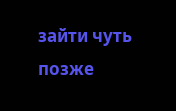зайти чуть позже